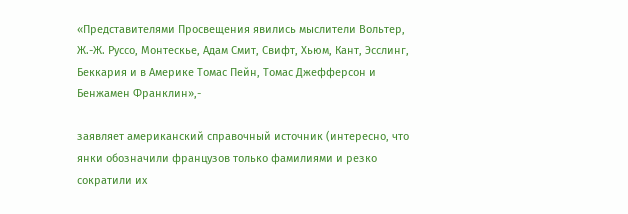«Представителями Просвещения явились мыслители Вольтер, Ж.-Ж. Руссо, Монтескье, Адам Смит, Свифт, Хьюм, Кант, Эсслинг, Беккария и в Америке Томас Пейн, Томас Джефферсон и Бенжамен Франклин»,-

заявляет американский справочный источник (интересно, что янки обозначили французов только фамилиями и резко сократили их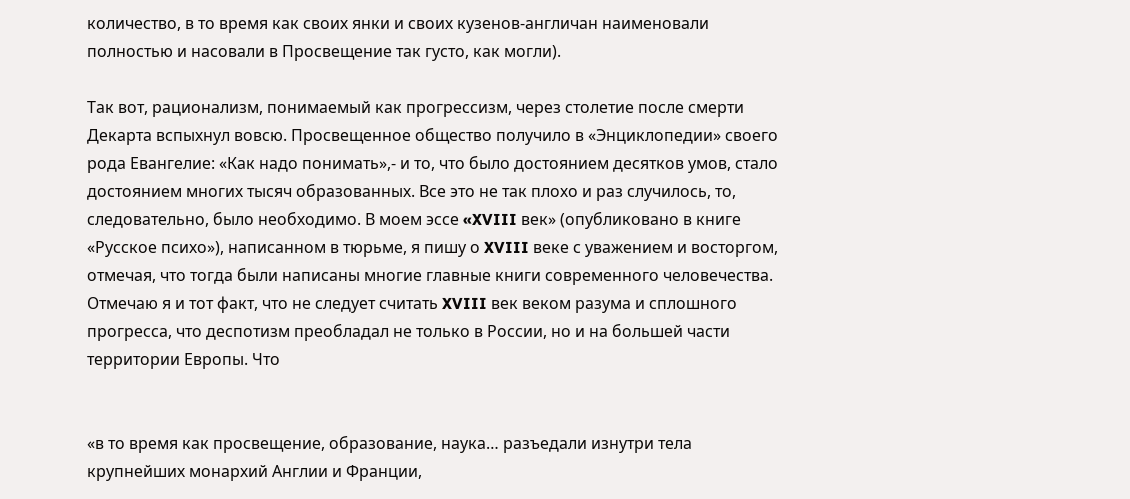количество, в то время как своих янки и своих кузенов-англичан наименовали полностью и насовали в Просвещение так густо, как могли).

Так вот, рационализм, понимаемый как прогрессизм, через столетие после смерти Декарта вспыхнул вовсю. Просвещенное общество получило в «Энциклопедии» своего рода Евангелие: «Как надо понимать»,- и то, что было достоянием десятков умов, стало достоянием многих тысяч образованных. Все это не так плохо и раз случилось, то, следовательно, было необходимо. В моем эссе «XVIII век» (опубликовано в книге «Русское психо»), написанном в тюрьме, я пишу о XVIII веке с уважением и восторгом, отмечая, что тогда были написаны многие главные книги современного человечества. Отмечаю я и тот факт, что не следует считать XVIII век веком разума и сплошного прогресса, что деспотизм преобладал не только в России, но и на большей части территории Европы. Что


«в то время как просвещение, образование, наука… разъедали изнутри тела крупнейших монархий Англии и Франции,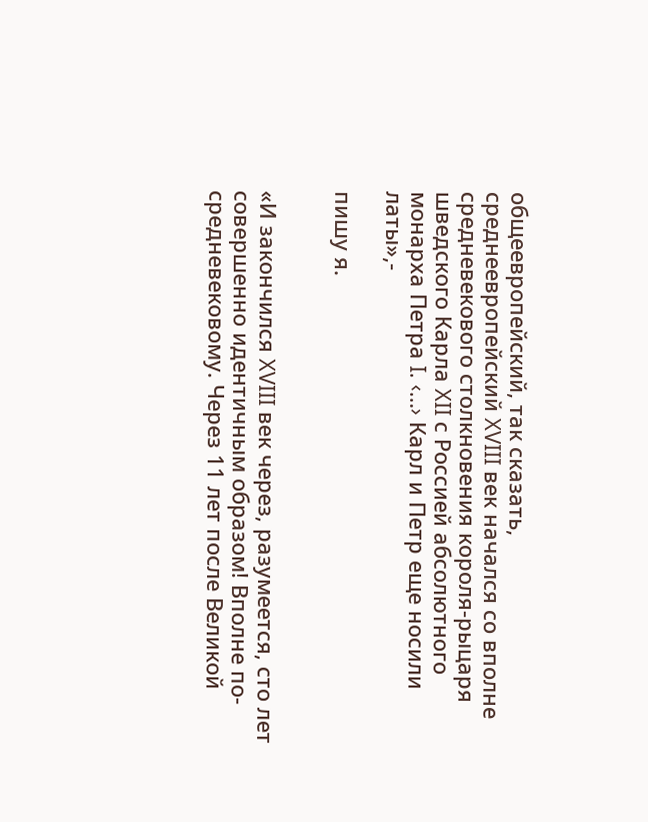общеевропейский, так сказать, среднеевропейский XVIII век начался со вполне средневекового столкновения короля-рыцаря шведского Карла XII с Россией абсолютного монарха Петра I. ‹…› Карл и Петр еще носили латы»,-

пишу я.


«И закончился XVIII век через, разумеется, сто лет совершенно идентичным образом! Вполне по-средневековому. Через 11 лет после Великой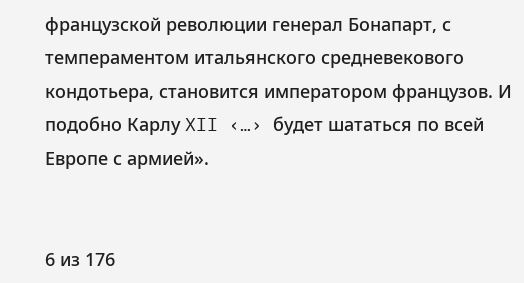французской революции генерал Бонапарт, с темпераментом итальянского средневекового кондотьера, становится императором французов. И подобно Карлу XII ‹…› будет шататься по всей Европе с армией».


6 из 176